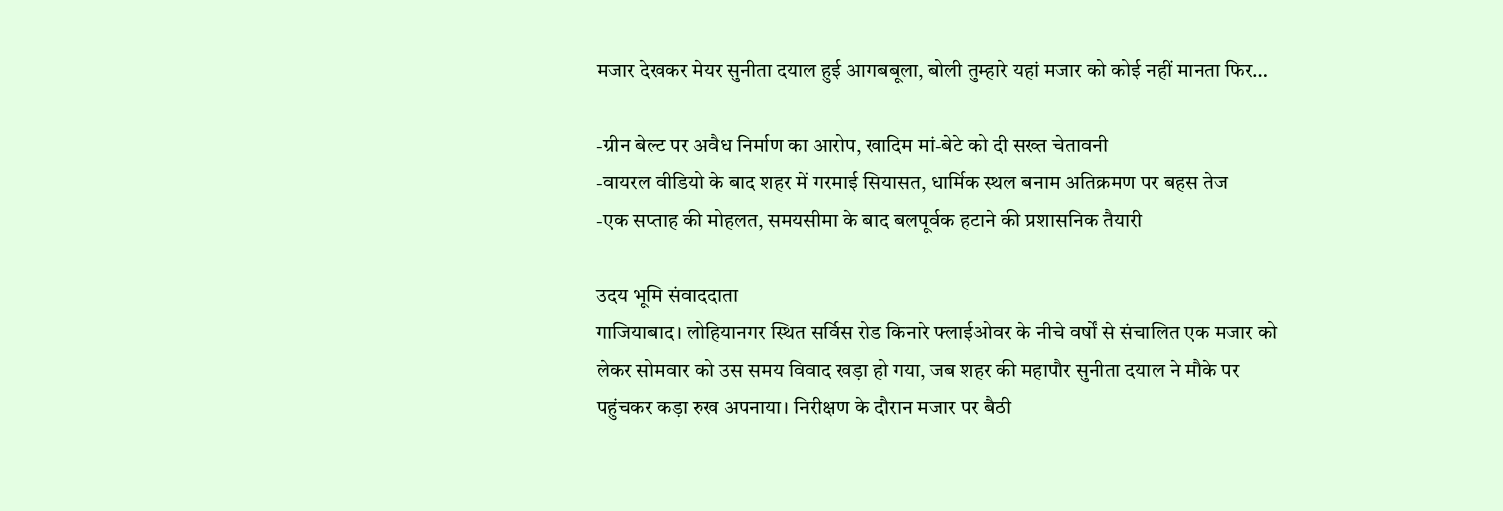मजार देखकर मेयर सुनीता दयाल हुई आगबबूला, बोली तुम्हारे यहां मजार को कोई नहीं मानता फिर…

-ग्रीन बेल्ट पर अवैध निर्माण का आरोप, खादिम मां-बेटे को दी सख्त चेतावनी
-वायरल वीडियो के बाद शहर में गरमाई सियासत, धार्मिक स्थल बनाम अतिक्रमण पर बहस तेज
-एक सप्ताह की मोहलत, समयसीमा के बाद बलपूर्वक हटाने की प्रशासनिक तैयारी

उदय भूमि संवाददाता
गाजियाबाद। लोहियानगर स्थित सर्विस रोड किनारे फ्लाईओवर के नीचे वर्षों से संचालित एक मजार को लेकर सोमवार को उस समय विवाद खड़ा हो गया, जब शहर की महापौर सुनीता दयाल ने मौके पर पहुंचकर कड़ा रुख अपनाया। निरीक्षण के दौरान मजार पर बैठी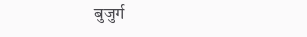बुजुर्ग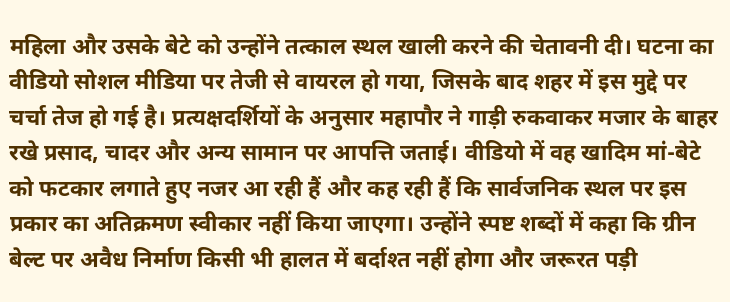महिला और उसके बेटे को उन्होंने तत्काल स्थल खाली करने की चेतावनी दी। घटना का वीडियो सोशल मीडिया पर तेजी से वायरल हो गया, जिसके बाद शहर में इस मुद्दे पर चर्चा तेज हो गई है। प्रत्यक्षदर्शियों के अनुसार महापौर ने गाड़ी रुकवाकर मजार के बाहर रखे प्रसाद, चादर और अन्य सामान पर आपत्ति जताई। वीडियो में वह खादिम मां-बेटे को फटकार लगाते हुए नजर आ रही हैं और कह रही हैं कि सार्वजनिक स्थल पर इस प्रकार का अतिक्रमण स्वीकार नहीं किया जाएगा। उन्होंने स्पष्ट शब्दों में कहा कि ग्रीन बेल्ट पर अवैध निर्माण किसी भी हालत में बर्दाश्त नहीं होगा और जरूरत पड़ी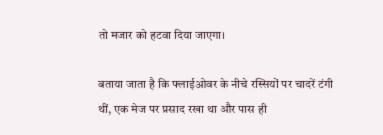तो मजार को हटवा दिया जाएगा।

बताया जाता है कि फ्लाईओवर के नीचे रस्सियों पर चादरें टंगी थीं, एक मेज पर प्रसाद रखा था और पास ही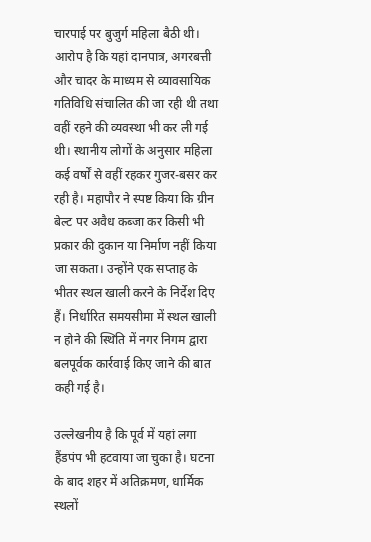चारपाई पर बुजुर्ग महिला बैठी थी। आरोप है कि यहां दानपात्र, अगरबत्ती और चादर के माध्यम से व्यावसायिक गतिविधि संचालित की जा रही थी तथा वहीं रहने की व्यवस्था भी कर ली गई थी। स्थानीय लोगों के अनुसार महिला कई वर्षों से वहीं रहकर गुजर-बसर कर रही है। महापौर ने स्पष्ट किया कि ग्रीन बेल्ट पर अवैध कब्जा कर किसी भी प्रकार की दुकान या निर्माण नहीं किया जा सकता। उन्होंने एक सप्ताह के भीतर स्थल खाली करने के निर्देश दिए हैं। निर्धारित समयसीमा में स्थल खाली न होने की स्थिति में नगर निगम द्वारा बलपूर्वक कार्रवाई किए जाने की बात कही गई है।

उल्लेखनीय है कि पूर्व में यहां लगा हैंडपंप भी हटवाया जा चुका है। घटना के बाद शहर में अतिक्रमण, धार्मिक स्थलों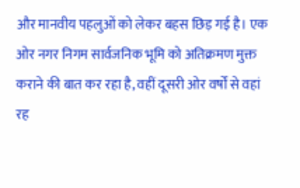और मानवीय पहलुओं को लेकर बहस छिड़ गई है। एक ओर नगर निगम सार्वजनिक भूमि को अतिक्रमण मुक्त कराने की बात कर रहा है, वहीं दूसरी ओर वर्षों से वहां रह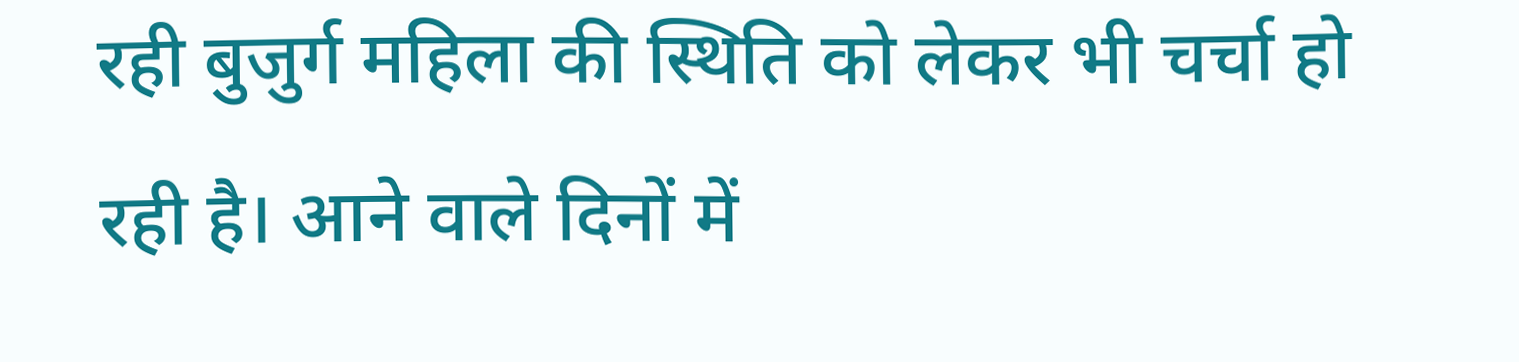रही बुजुर्ग महिला की स्थिति को लेकर भी चर्चा हो रही है। आने वाले दिनों में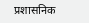प्रशासनिक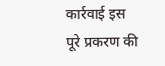कार्रवाई इस पूरे प्रकरण की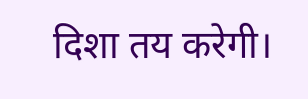दिशा तय करेगी।